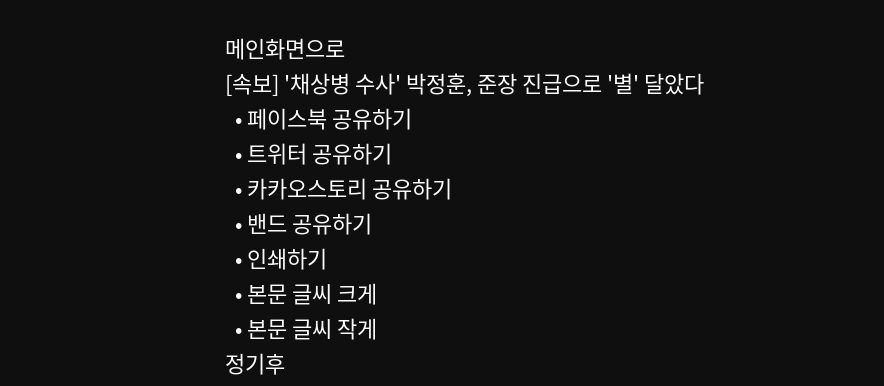메인화면으로
[속보] '채상병 수사' 박정훈, 준장 진급으로 '별' 달았다
  • 페이스북 공유하기
  • 트위터 공유하기
  • 카카오스토리 공유하기
  • 밴드 공유하기
  • 인쇄하기
  • 본문 글씨 크게
  • 본문 글씨 작게
정기후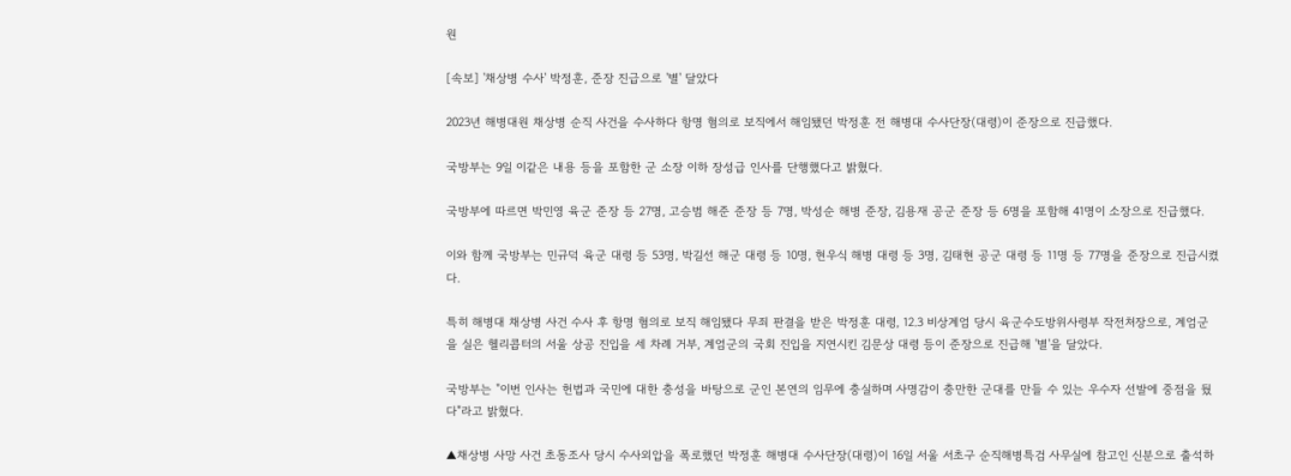원

[속보] '채상병 수사' 박정훈, 준장 진급으로 '별' 달았다

2023년 해병대원 채상병 순직 사건을 수사하다 항명 혐의로 보직에서 해임됐던 박정훈 전 해병대 수사단장(대령)이 준장으로 진급했다.

국방부는 9일 이같은 내용 등을 포함한 군 소장 이하 장성급 인사를 단행했다고 밝혔다.

국방부에 따르면 박민영 육군 준장 등 27명, 고승범 해준 준장 등 7명, 박성순 해병 준장, 김용재 공군 준장 등 6명을 포함해 41명이 소장으로 진급했다.

이와 함께 국방부는 민규덕 육군 대령 등 53명, 박길선 해군 대령 등 10명, 현우식 해병 대령 등 3명, 김태현 공군 대령 등 11명 등 77명을 준장으로 진급시켰다.

특히 해병대 채상병 사건 수사 후 항명 혐의로 보직 해임됐다 무죄 판결을 받은 박정훈 대령, 12.3 비상계엄 당시 육군수도방위사령부 작전처장으로, 계엄군을 실은 헬리콥터의 서울 상공 진입을 세 차례 거부, 계엄군의 국회 진입을 지연시킨 김문상 대령 등이 준장으로 진급해 '별'을 달았다.

국방부는 "이번 인사는 헌법과 국민에 대한 충성을 바탕으로 군인 본연의 임무에 충실하며 사명감이 충만한 군대를 만들 수 있는 우수자 선발에 중점을 뒀다"라고 밝혔다.

▲채상병 사망 사건 초동조사 당시 수사외압을 폭로했던 박정훈 해병대 수사단장(대령)이 16일 서울 서초구 순직해병특검 사무실에 참고인 신분으로 출석하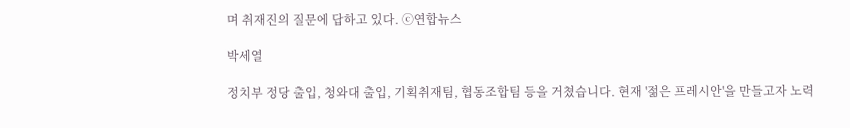며 취재진의 질문에 답하고 있다. ⓒ연합뉴스

박세열

정치부 정당 출입, 청와대 출입, 기획취재팀, 협동조합팀 등을 거쳤습니다. 현재 '젊은 프레시안'을 만들고자 노력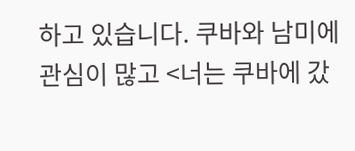하고 있습니다. 쿠바와 남미에 관심이 많고 <너는 쿠바에 갔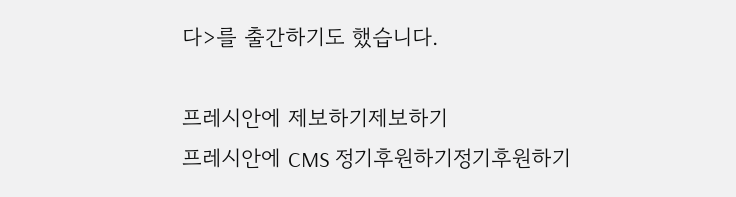다>를 출간하기도 했습니다.

프레시안에 제보하기제보하기
프레시안에 CMS 정기후원하기정기후원하기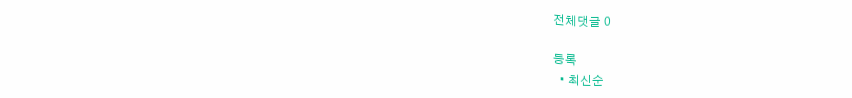전체댓글 0

등록
  • 최신순